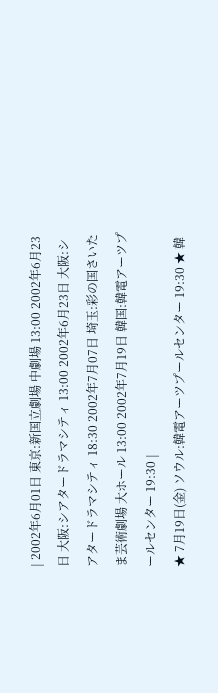| 2002年6月01日 東京:新国立劇場 中劇場 13:00 2002年6月23日 大阪:シアタードラマシティ 13:00 2002年6月23日 大阪:シアタードラマシティ 18:30 2002年7月07日 埼玉:彩の国さいたま芸術劇場 大ホール 13:00 2002年7月19日 韓国:韓電アーツプールセンター 19:30 |
★ 7月19日(金) ソウル:韓電アーツプールセンター 19:30 ★ 韓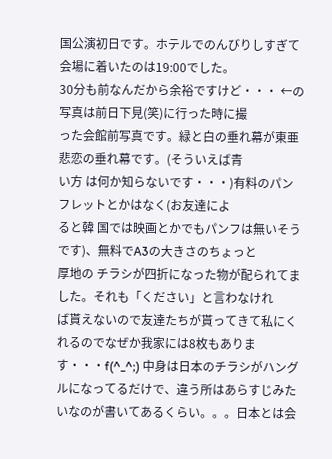国公演初日です。ホテルでのんびりしすぎて会場に着いたのは19:00でした。
30分も前なんだから余裕ですけど・・・ ←の写真は前日下見(笑)に行った時に撮
った会館前写真です。緑と白の垂れ幕が東亜悲恋の垂れ幕です。(そういえば青
い方 は何か知らないです・・・)有料のパンフレットとかはなく(お友達によ
ると韓 国では映画とかでもパンフは無いそうです)、無料でA3の大きさのちょっと
厚地の チラシが四折になった物が配られてました。それも「ください」と言わなけれ
ば貰えないので友達たちが貰ってきて私にくれるのでなぜか我家には8枚もありま
す・・・f(^_^;) 中身は日本のチラシがハングルになってるだけで、違う所はあらすじみたいなのが書いてあるくらい。。。日本とは会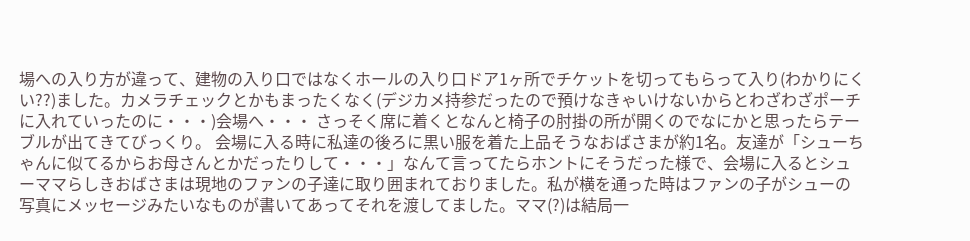場への入り方が違って、建物の入り口ではなくホールの入り口ドア1ヶ所でチケットを切ってもらって入り(わかりにくい??)ました。カメラチェックとかもまったくなく(デジカメ持参だったので預けなきゃいけないからとわざわざポーチに入れていったのに・・・)会場へ・・・ さっそく席に着くとなんと椅子の肘掛の所が開くのでなにかと思ったらテーブルが出てきてびっくり。 会場に入る時に私達の後ろに黒い服を着た上品そうなおばさまが約1名。友達が「シューちゃんに似てるからお母さんとかだったりして・・・」なんて言ってたらホントにそうだった様で、会場に入るとシューママらしきおばさまは現地のファンの子達に取り囲まれておりました。私が横を通った時はファンの子がシューの写真にメッセージみたいなものが書いてあってそれを渡してました。ママ(?)は結局一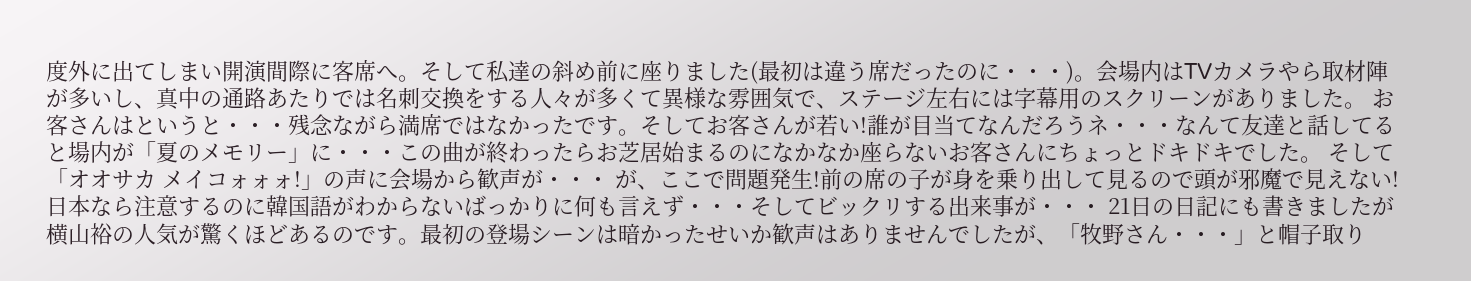度外に出てしまい開演間際に客席へ。そして私達の斜め前に座りました(最初は違う席だったのに・・・)。会場内はTVカメラやら取材陣が多いし、真中の通路あたりでは名刺交換をする人々が多くて異様な雰囲気で、ステージ左右には字幕用のスクリーンがありました。 お客さんはというと・・・残念ながら満席ではなかったです。そしてお客さんが若い!誰が目当てなんだろうネ・・・なんて友達と話してると場内が「夏のメモリー」に・・・この曲が終わったらお芝居始まるのになかなか座らないお客さんにちょっとドキドキでした。 そして「オオサカ メイコォォォ!」の声に会場から歓声が・・・ が、ここで問題発生!前の席の子が身を乗り出して見るので頭が邪魔で見えない!日本なら注意するのに韓国語がわからないばっかりに何も言えず・・・そしてビックリする出来事が・・・ 21日の日記にも書きましたが横山裕の人気が驚くほどあるのです。最初の登場シーンは暗かったせいか歓声はありませんでしたが、「牧野さん・・・」と帽子取り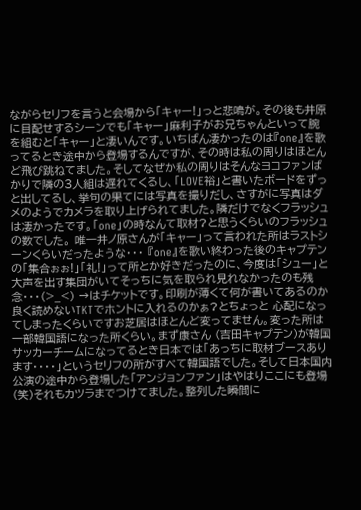ながらセリフを言うと会場から「キャー!」っと悲鳴が。その後も井原に目配せするシーンでも「キャー」麻利子がお兄ちゃんといって腕を組むと「キャー」と凄いんです。いちばん凄かったのは『one』を歌ってるとき途中から登場するんですが、その時は私の周りはほとんど飛び跳ねてました。そしてなぜか私の周りはそんなヨコファンばかりで隣の3人組は遅れてくるし、「LOVE裕」と書いたボードをずっと出してるし、挙句の果てには写真を撮りだし、さすがに写真はダメのようでカメラを取り上げられてました。隣だけでなくフラッシュは凄かったです。「one」の時なんて取材?と思うくらいのフラッシュの数でした。 唯一井ノ原さんが「キャー」って言われた所はラストシーンくらいだったような・・・ 『one』を歌い終わった後のキャプテンの「集合ぉぉ!」「礼!」って所とか好きだったのに、今度は「シュー」と大声を出す集団がいてそっちに気を取られ見れなかったのも残念・・・(>_<) →はチケットです。印刷が薄くて何が書いてあるのか良く読めないTKTでホントに入れるのかぁ?とちょっと 心配になってしまったくらいですお芝居はほとんど変ってません。変った所は一部韓国語になった所くらい。まず康さん (吉田キャプテン)が韓国サッカーチームになってるとき日本では「あっちに取材ブースあります・・・・」というセリフの所がすべて韓国語でした。そして日本国内公演の途中から登場した「アンジョンファン」はやはりここにも登場(笑)それもカツラまでつけてました。整列した瞬間に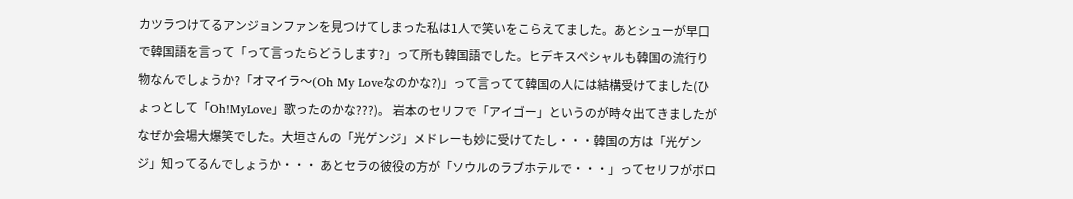カツラつけてるアンジョンファンを見つけてしまった私は1人で笑いをこらえてました。あとシューが早口で韓国語を言って「って言ったらどうします?」って所も韓国語でした。ヒデキスペシャルも韓国の流行り物なんでしょうか?「オマイラ〜(Oh My Loveなのかな?)」って言ってて韓国の人には結構受けてました(ひょっとして「Oh!MyLove」歌ったのかな???)。 岩本のセリフで「アイゴー」というのが時々出てきましたがなぜか会場大爆笑でした。大垣さんの「光ゲンジ」メドレーも妙に受けてたし・・・韓国の方は「光ゲンジ」知ってるんでしょうか・・・ あとセラの彼役の方が「ソウルのラブホテルで・・・」ってセリフがボロ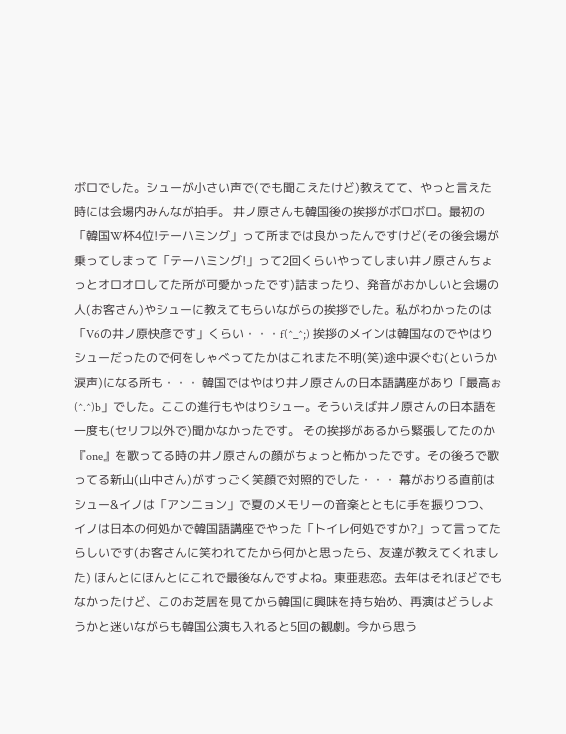ボロでした。シューが小さい声で(でも聞こえたけど)教えてて、やっと言えた時には会場内みんなが拍手。 井ノ原さんも韓国後の挨拶がボロボロ。最初の「韓国W杯4位!テーハミング」って所までは良かったんですけど(その後会場が乗ってしまって「テーハミング!」って2回くらいやってしまい井ノ原さんちょっとオロオロしてた所が可愛かったです)詰まったり、発音がおかしいと会場の人(お客さん)やシューに教えてもらいながらの挨拶でした。私がわかったのは「V6の井ノ原快彦です」くらい・・・f(^_^;) 挨拶のメインは韓国なのでやはりシューだったので何をしゃべってたかはこれまた不明(笑)途中涙ぐむ(というか涙声)になる所も・・・ 韓国ではやはり井ノ原さんの日本語講座があり「最高ぉ(^.^)b」でした。ここの進行もやはりシュー。そういえば井ノ原さんの日本語を一度も(セリフ以外で)聞かなかったです。 その挨拶があるから緊張してたのか『one』を歌ってる時の井ノ原さんの顔がちょっと怖かったです。その後ろで歌ってる新山(山中さん)がすっごく笑顔で対照的でした・・・ 幕がおりる直前はシュー&イノは「アンニョン」で夏のメモリーの音楽とともに手を振りつつ、イノは日本の何処かで韓国語講座でやった「トイレ何処ですか?」って言ってたらしいです(お客さんに笑われてたから何かと思ったら、友達が教えてくれました) ほんとにほんとにこれで最後なんですよね。東亜悲恋。去年はそれほどでもなかったけど、このお芝居を見てから韓国に興味を持ち始め、再演はどうしようかと迷いながらも韓国公演も入れると5回の観劇。今から思う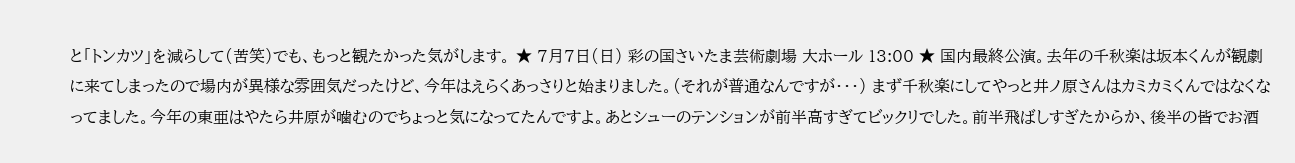と「トンカツ」を減らして(苦笑)でも、もっと観たかった気がします。 ★ 7月7日(日) 彩の国さいたま芸術劇場 大ホール 13:00 ★ 国内最終公演。去年の千秋楽は坂本くんが観劇に来てしまったので場内が異様な雰囲気だったけど、今年はえらくあっさりと始まりました。(それが普通なんですが・・・) まず千秋楽にしてやっと井ノ原さんはカミカミくんではなくなってました。今年の東亜はやたら井原が噛むのでちょっと気になってたんですよ。あとシューのテンションが前半高すぎてビックリでした。前半飛ばしすぎたからか、後半の皆でお酒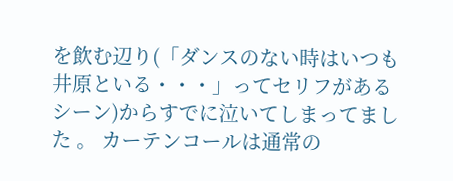を飲む辺り(「ダンスのない時はいつも井原といる・・・」ってセリフがあるシーン)からすでに泣いてしまってました 。 カーテンコールは通常の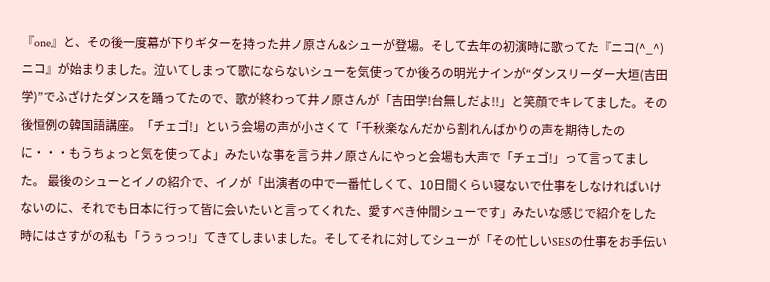『one』と、その後一度幕が下りギターを持った井ノ原さん&シューが登場。そして去年の初演時に歌ってた『ニコ(^_^)ニコ』が始まりました。泣いてしまって歌にならないシューを気使ってか後ろの明光ナインが“ダンスリーダー大垣(吉田学)”でふざけたダンスを踊ってたので、歌が終わって井ノ原さんが「吉田学!台無しだよ!!」と笑顔でキレてました。その後恒例の韓国語講座。「チェゴ!」という会場の声が小さくて「千秋楽なんだから割れんばかりの声を期待したのに・・・もうちょっと気を使ってよ」みたいな事を言う井ノ原さんにやっと会場も大声で「チェゴ!」って言ってました。 最後のシューとイノの紹介で、イノが「出演者の中で一番忙しくて、10日間くらい寝ないで仕事をしなければいけないのに、それでも日本に行って皆に会いたいと言ってくれた、愛すべき仲間シューです」みたいな感じで紹介をした時にはさすがの私も「うぅっっ!」てきてしまいました。そしてそれに対してシューが「その忙しいSESの仕事をお手伝い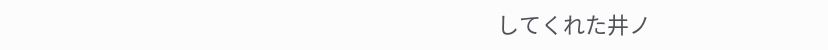してくれた井ノ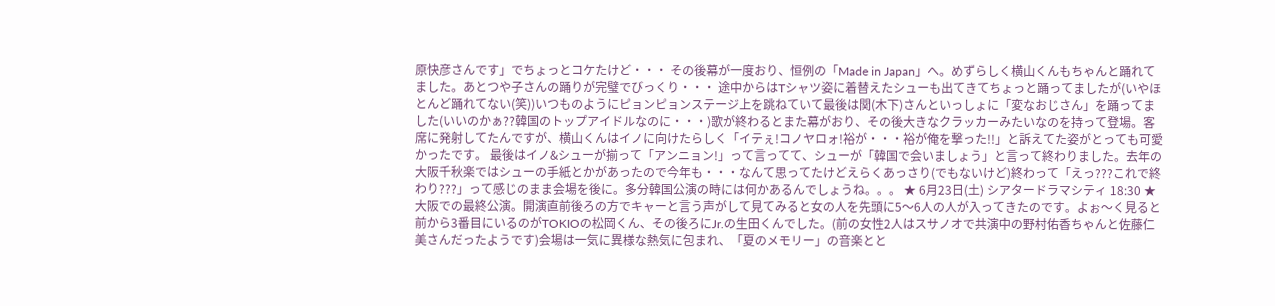原快彦さんです」でちょっとコケたけど・・・ その後幕が一度おり、恒例の「Made in Japan」へ。めずらしく横山くんもちゃんと踊れてました。あとつや子さんの踊りが完璧でびっくり・・・ 途中からはTシャツ姿に着替えたシューも出てきてちょっと踊ってましたが(いやほとんど踊れてない(笑))いつものようにピョンピョンステージ上を跳ねていて最後は関(木下)さんといっしょに「変なおじさん」を踊ってました(いいのかぁ??韓国のトップアイドルなのに・・・)歌が終わるとまた幕がおり、その後大きなクラッカーみたいなのを持って登場。客席に発射してたんですが、横山くんはイノに向けたらしく「イテぇ!コノヤロォ!裕が・・・裕が俺を撃った!!」と訴えてた姿がとっても可愛かったです。 最後はイノ&シューが揃って「アンニョン!」って言ってて、シューが「韓国で会いましょう」と言って終わりました。去年の大阪千秋楽ではシューの手紙とかがあったので今年も・・・なんて思ってたけどえらくあっさり(でもないけど)終わって「えっ???これで終わり???」って感じのまま会場を後に。多分韓国公演の時には何かあるんでしょうね。。。 ★ 6月23日(土) シアタードラマシティ 18:30 ★ 大阪での最終公演。開演直前後ろの方でキャーと言う声がして見てみると女の人を先頭に5〜6人の人が入ってきたのです。よぉ〜く見ると前から3番目にいるのがTOKIOの松岡くん、その後ろにJr.の生田くんでした。(前の女性2人はスサノオで共演中の野村佑香ちゃんと佐藤仁美さんだったようです)会場は一気に異様な熱気に包まれ、「夏のメモリー」の音楽とと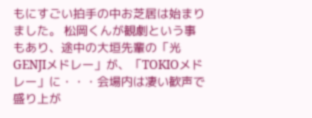もにすごい拍手の中お芝居は始まりました。 松岡くんが観劇という事もあり、途中の大垣先輩の「光GENJIメドレー」が、「TOKIOメドレー」に・・・会場内は凄い歓声で盛り上が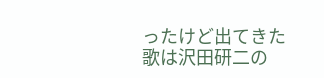ったけど出てきた歌は沢田研二の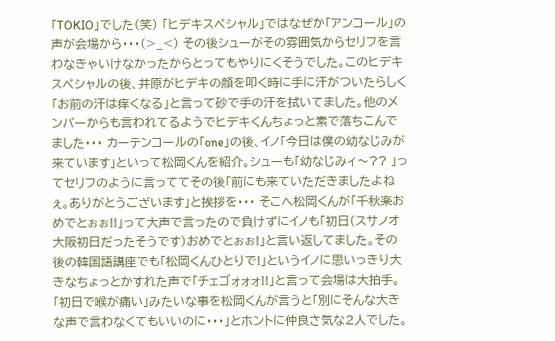「TOKIO」でした(笑) 「ヒデキスペシャル」ではなぜか「アンコール」の声が会場から・・・(>_<) その後シューがその雰囲気からセリフを言わなきゃいけなかったからとってもやりにくそうでした。このヒデキスペシャルの後、井原がヒデキの顔を叩く時に手に汗がついたらしく「お前の汗は痒くなる」と言って砂で手の汗を拭いてました。他のメンバーからも言われてるようでヒデキくんちょっと素で落ちこんでました・・・ カーテンコールの「one」の後、イノ「今日は僕の幼なじみが来ています」といって松岡くんを紹介。シューも「幼なじみィ〜?? 」ってセリフのように言っててその後「前にも来ていただきましたよねぇ。ありがとうございます」と挨拶を・・・ そこへ松岡くんが「千秋楽おめでとぉぉ!!」って大声で言ったので負けずにイノも「初日(スサノオ大阪初日だったそうです)おめでとぉぉ!」と言い返してました。その後の韓国語講座でも「松岡くんひとりで!」というイノに思いっきり大きなちょっとかすれた声で「チェゴォォォ!!」と言って会場は大拍手。「初日で喉が痛い」みたいな事を松岡くんが言うと「別にそんな大きな声で言わなくてもいいのに・・・」とホントに仲良さ気な2人でした。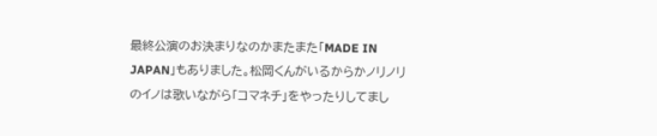最終公演のお決まりなのかまたまた「MADE IN JAPAN」もありました。松岡くんがいるからかノリノリのイノは歌いながら「コマネチ」をやったりしてまし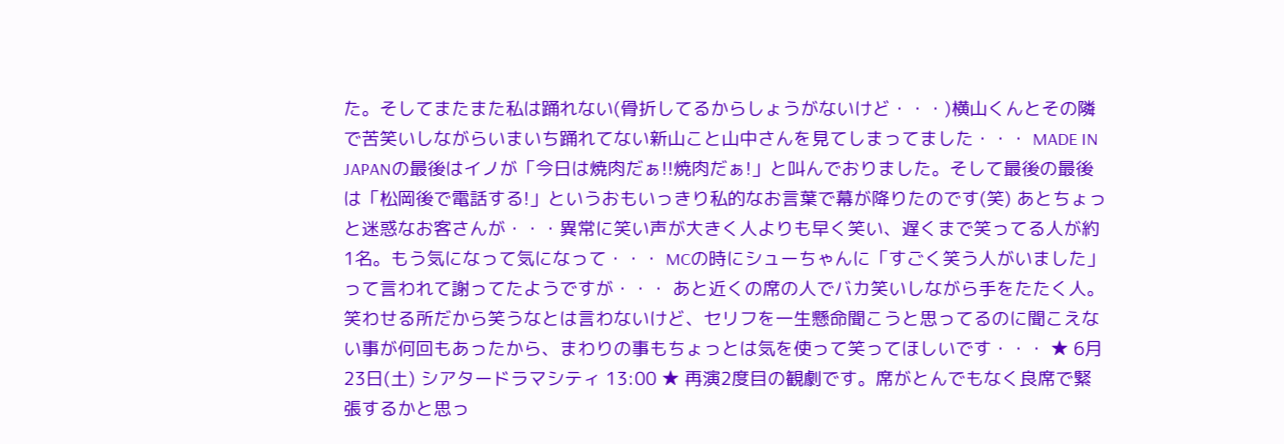た。そしてまたまた私は踊れない(骨折してるからしょうがないけど・・・)横山くんとその隣で苦笑いしながらいまいち踊れてない新山こと山中さんを見てしまってました・・・ MADE IN JAPANの最後はイノが「今日は焼肉だぁ!!焼肉だぁ!」と叫んでおりました。そして最後の最後は「松岡後で電話する!」というおもいっきり私的なお言葉で幕が降りたのです(笑) あとちょっと迷惑なお客さんが・・・異常に笑い声が大きく人よりも早く笑い、遅くまで笑ってる人が約1名。もう気になって気になって・・・ MCの時にシューちゃんに「すごく笑う人がいました」って言われて謝ってたようですが・・・ あと近くの席の人でバカ笑いしながら手をたたく人。笑わせる所だから笑うなとは言わないけど、セリフを一生懸命聞こうと思ってるのに聞こえない事が何回もあったから、まわりの事もちょっとは気を使って笑ってほしいです・・・ ★ 6月23日(土) シアタードラマシティ 13:00 ★ 再演2度目の観劇です。席がとんでもなく良席で緊張するかと思っ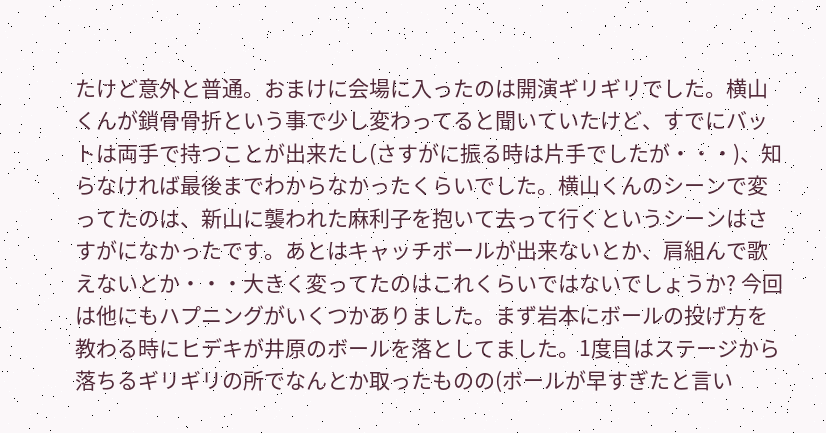たけど意外と普通。おまけに会場に入ったのは開演ギリギリでした。横山くんが鎖骨骨折という事で少し変わってると聞いていたけど、すでにバットは両手で持つことが出来たし(さすがに振る時は片手でしたが・・・)、知らなければ最後までわからなかったくらいでした。横山くんのシーンで変ってたのは、新山に襲われた麻利子を抱いて去って行くというシーンはさすがになかったです。あとはキャッチボールが出来ないとか、肩組んで歌えないとか・・・大きく変ってたのはこれくらいではないでしょうか? 今回は他にもハプニングがいくつかありました。まず岩本にボールの投げ方を教わる時にヒデキが井原のボールを落としてました。1度目はステージから落ちるギリギリの所でなんとか取ったものの(ボールが早すぎたと言い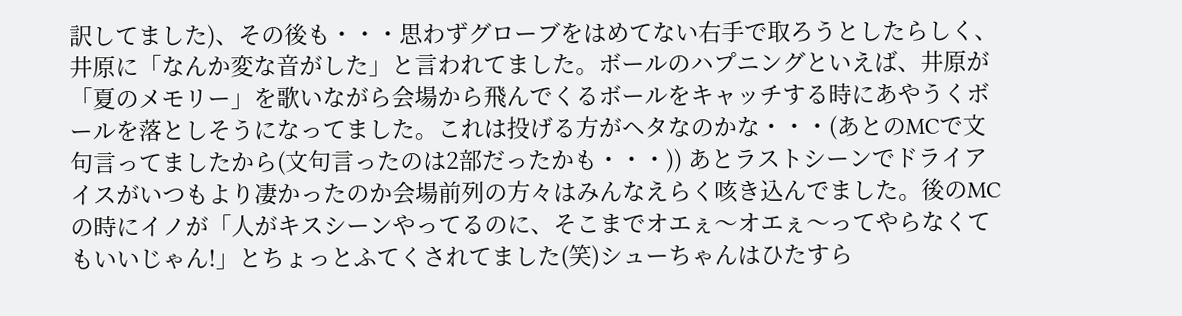訳してました)、その後も・・・思わずグローブをはめてない右手で取ろうとしたらしく、井原に「なんか変な音がした」と言われてました。ボールのハプニングといえば、井原が「夏のメモリー」を歌いながら会場から飛んでくるボールをキャッチする時にあやうくボールを落としそうになってました。これは投げる方がヘタなのかな・・・(あとのMCで文句言ってましたから(文句言ったのは2部だったかも・・・)) あとラストシーンでドライアイスがいつもより凄かったのか会場前列の方々はみんなえらく咳き込んでました。後のMCの時にイノが「人がキスシーンやってるのに、そこまでオエぇ〜オエぇ〜ってやらなくてもいいじゃん!」とちょっとふてくされてました(笑)シューちゃんはひたすら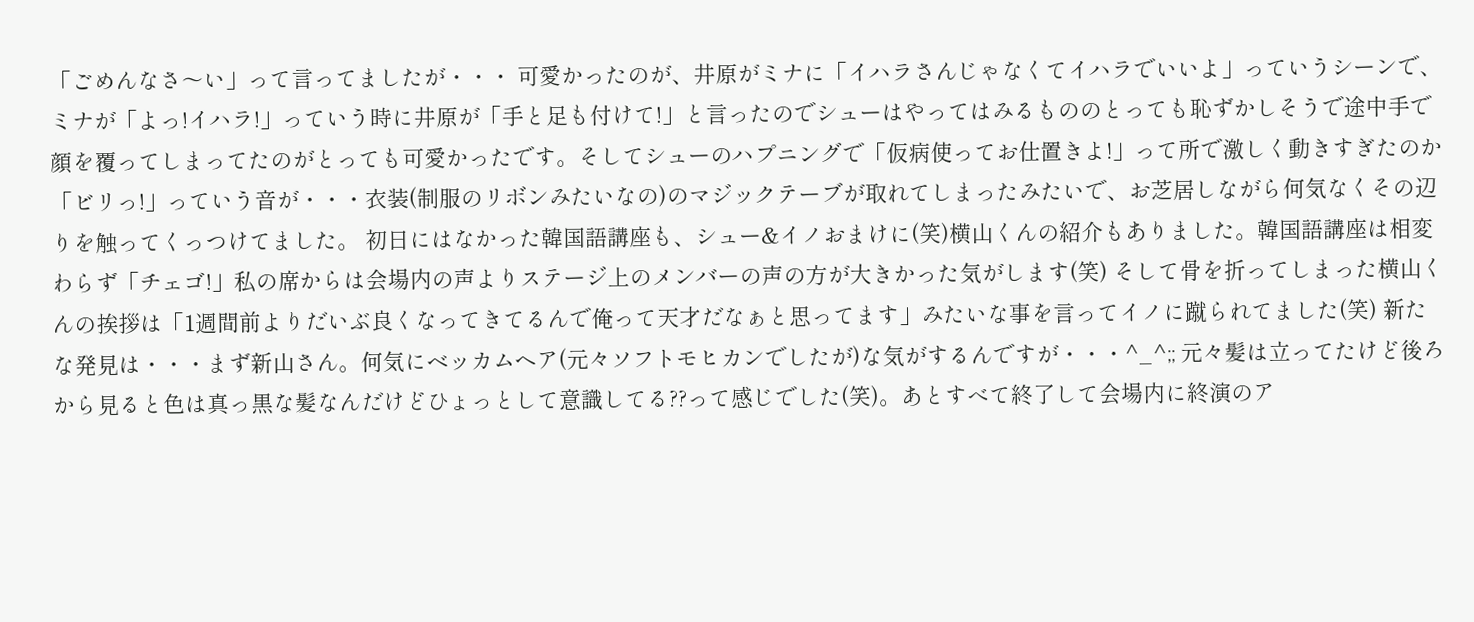「ごめんなさ〜い」って言ってましたが・・・ 可愛かったのが、井原がミナに「イハラさんじゃなくてイハラでいいよ」っていうシーンで、ミナが「よっ!イハラ!」っていう時に井原が「手と足も付けて!」と言ったのでシューはやってはみるもののとっても恥ずかしそうで途中手で顔を覆ってしまってたのがとっても可愛かったです。そしてシューのハプニングで「仮病使ってお仕置きよ!」って所で激しく動きすぎたのか「ビリっ!」っていう音が・・・衣装(制服のリボンみたいなの)のマジックテーブが取れてしまったみたいで、お芝居しながら何気なくその辺りを触ってくっつけてました。 初日にはなかった韓国語講座も、シュー&イノおまけに(笑)横山くんの紹介もありました。韓国語講座は相変わらず「チェゴ!」私の席からは会場内の声よりステージ上のメンバーの声の方が大きかった気がします(笑) そして骨を折ってしまった横山くんの挨拶は「1週間前よりだいぶ良くなってきてるんで俺って天才だなぁと思ってます」みたいな事を言ってイノに蹴られてました(笑) 新たな発見は・・・まず新山さん。何気にベッカムヘア(元々ソフトモヒカンでしたが)な気がするんですが・・・^_^;; 元々髪は立ってたけど後ろから見ると色は真っ黒な髪なんだけどひょっとして意識してる??って感じでした(笑)。あとすべて終了して会場内に終演のア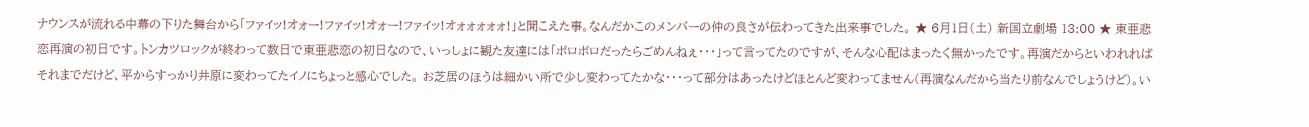ナウンスが流れる中幕の下りた舞台から「ファイッ!オォー!ファイッ!オォー!ファイッ!オォォォォォ!」と聞こえた事。なんだかこのメンバーの仲の良さが伝わってきた出来事でした。 ★ 6月1日(土) 新国立劇場 13:00 ★ 東亜悲恋再演の初日です。トンカツロックが終わって数日で東亜悲恋の初日なので、いっしょに観た友達には「ボロボロだったらごめんねぇ・・・」って言ってたのですが、そんな心配はまったく無かったです。再演だからといわれればそれまでだけど、平からすっかり井原に変わってたイノにちょっと感心でした。 お芝居のほうは細かい所で少し変わってたかな・・・って部分はあったけどほとんど変わってません(再演なんだから当たり前なんでしょうけど)。い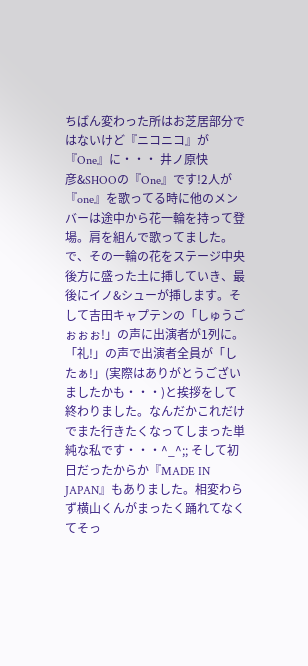ちばん変わった所はお芝居部分ではないけど『ニコニコ』が『One』に・・・ 井ノ原快彦&SHOOの『One』です!2人が『one』を歌ってる時に他のメンバーは途中から花一輪を持って登場。肩を組んで歌ってました。で、その一輪の花をステージ中央後方に盛った土に挿していき、最後にイノ&シューが挿します。そして吉田キャプテンの「しゅうごぉぉぉ!」の声に出演者が1列に。「礼!」の声で出演者全員が「したぁ!」(実際はありがとうございましたかも・・・)と挨拶をして終わりました。なんだかこれだけでまた行きたくなってしまった単純な私です・・・^_^;; そして初日だったからか『MADE IN JAPAN』もありました。相変わらず横山くんがまったく踊れてなくてそっ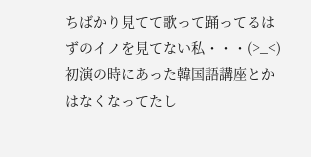ちばかり見てて歌って踊ってるはずのイノを見てない私・・・(>_<)初演の時にあった韓国語講座とかはなくなってたし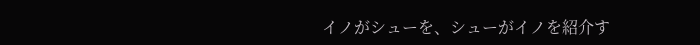イノがシューを、シューがイノを紹介す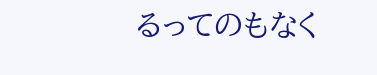るってのもなく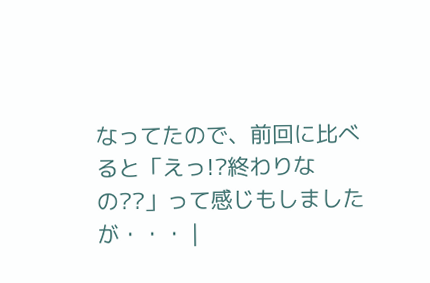なってたので、前回に比べると「えっ!?終わりなの??」って感じもしましたが・・・ |